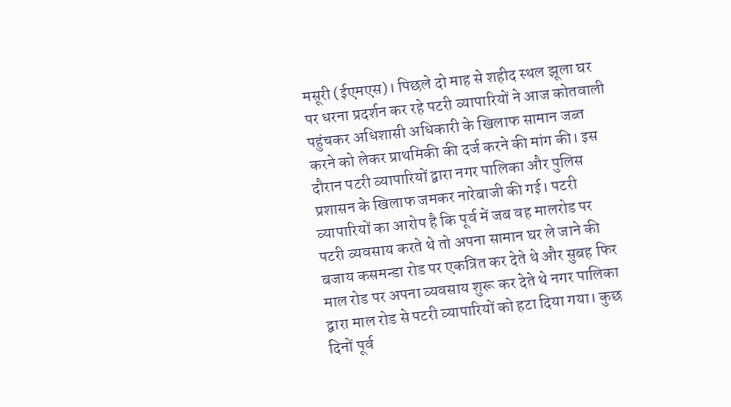मसूरी (ईएमएस)। पिछले दो माह से शहीद स्थल झूला घर पर धरना प्रदर्शन कर रहे पटरी व्यापारियों ने आज कोतवाली पहुंचकर अधिशासी अधिकारी के खिलाफ सामान जब्त करने को लेकर प्राथमिकी की दर्ज करने की मांग की। इस दौरान पटरी व्यापारियों द्वारा नगर पालिका और पुलिस प्रशासन के खिलाफ जमकर नारेबाजी की गई। पटरी व्यापारियों का आरोप है कि पूर्व में जब वह मालरोड पर पटरी व्यवसाय करते थे तो अपना सामान घर ले जाने की बजाय कसमन्डा रोड पर एकत्रित कर देते थे और सुबह फिर माल रोड पर अपना व्यवसाय शुरू कर देते थे नगर पालिका द्वारा माल रोड से पटरी व्यापारियों को हटा दिया गया। कुछ दिनों पूर्व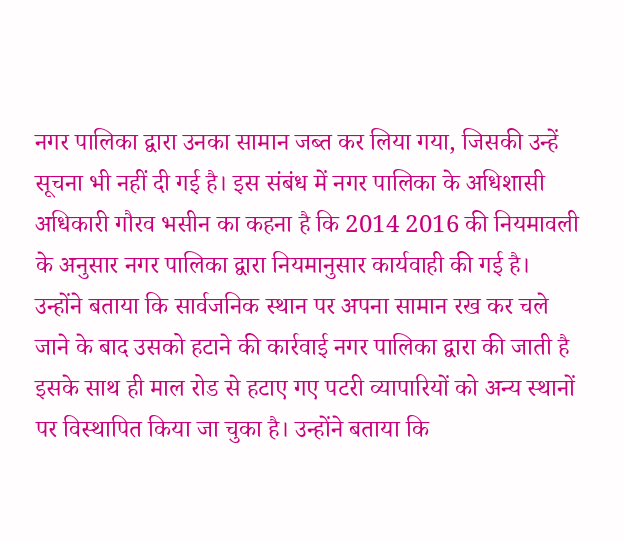नगर पालिका द्वारा उनका सामान जब्त कर लिया गया, जिसकी उन्हें सूचना भी नहीं दी गई है। इस संबंध में नगर पालिका के अधिशासी अधिकारी गौरव भसीन का कहना है कि 2014 2016 की नियमावली के अनुसार नगर पालिका द्वारा नियमानुसार कार्यवाही की गई है। उन्होंने बताया कि सार्वजनिक स्थान पर अपना सामान रख कर चले जाने के बाद उसको हटाने की कार्रवाई नगर पालिका द्वारा की जाती है इसके साथ ही माल रोड से हटाए गए पटरी व्यापारियों को अन्य स्थानों पर विस्थापित किया जा चुका है। उन्होंने बताया कि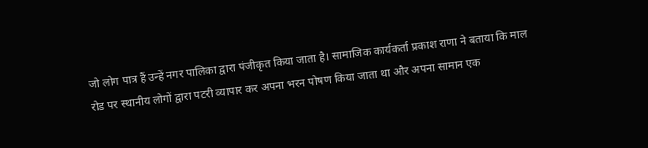जो लोग पात्र हैं उन्हें नगर पालिका द्वारा पंजीकृत किया जाता है। सामाजिक कार्यकर्ता प्रकाश राणा ने बताया कि माल रोड पर स्थानीय लोगों द्वारा पटरी व्यापार कर अपना भरन पोषण किया जाता था और अपना सामान एक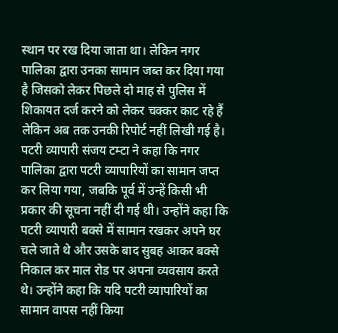स्थान पर रख दिया जाता था। लेकिन नगर पालिका द्वारा उनका सामान जब्त कर दिया गया है जिसको लेकर पिछले दो माह से पुलिस में शिकायत दर्ज करने को लेकर चक्कर काट रहे हैं लेकिन अब तक उनकी रिपोर्ट नहीं लिखी गई है। पटरी व्यापारी संजय टम्टा ने कहा कि नगर पालिका द्वारा पटरी व्यापारियों का सामान जप्त कर लिया गया, जबकि पूर्व में उन्हें किसी भी प्रकार की सूचना नहीं दी गई थी। उन्होंने कहा कि पटरी व्यापारी बक्से में सामान रखकर अपने घर चले जाते थे और उसके बाद सुबह आकर बक्से निकाल कर माल रोड पर अपना व्यवसाय करते थे। उन्होंने कहा कि यदि पटरी व्यापारियों का सामान वापस नहीं किया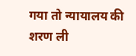गया तो न्यायालय की शरण ली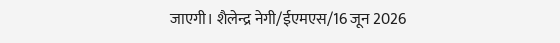जाएगी। शैलेन्द्र नेगी/ईएमएस/16 जून 2026